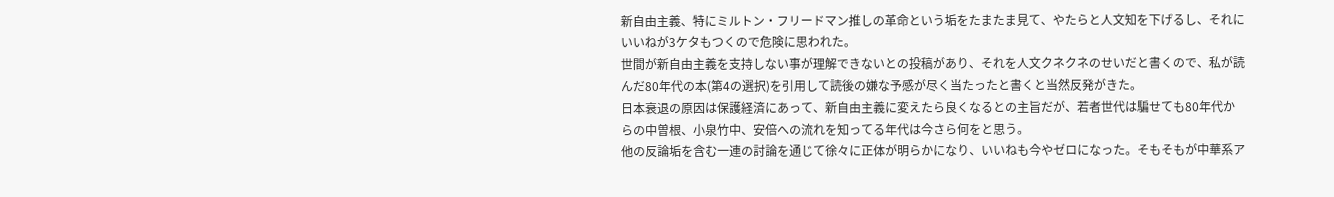新自由主義、特にミルトン・フリードマン推しの革命という垢をたまたま見て、やたらと人文知を下げるし、それにいいねが3ケタもつくので危険に思われた。
世間が新自由主義を支持しない事が理解できないとの投稿があり、それを人文クネクネのせいだと書くので、私が読んだ80年代の本(第4の選択)を引用して読後の嫌な予感が尽く当たったと書くと当然反発がきた。
日本衰退の原因は保護経済にあって、新自由主義に変えたら良くなるとの主旨だが、若者世代は騙せても80年代からの中曽根、小泉竹中、安倍への流れを知ってる年代は今さら何をと思う。
他の反論垢を含む一連の討論を通じて徐々に正体が明らかになり、いいねも今やゼロになった。そもそもが中華系ア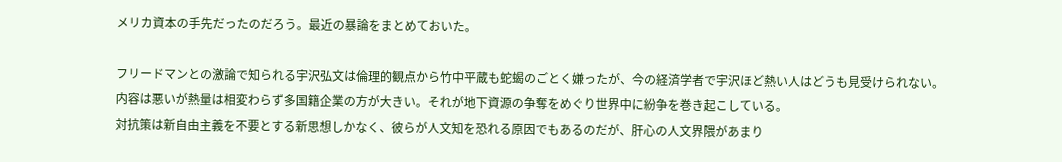メリカ資本の手先だったのだろう。最近の暴論をまとめておいた。

フリードマンとの激論で知られる宇沢弘文は倫理的観点から竹中平蔵も蛇蝎のごとく嫌ったが、今の経済学者で宇沢ほど熱い人はどうも見受けられない。
内容は悪いが熱量は相変わらず多国籍企業の方が大きい。それが地下資源の争奪をめぐり世界中に紛争を巻き起こしている。
対抗策は新自由主義を不要とする新思想しかなく、彼らが人文知を恐れる原因でもあるのだが、肝心の人文界隈があまり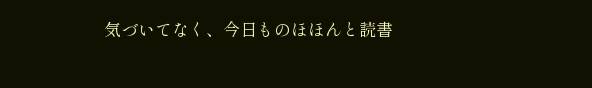気づいてなく、今日ものほほんと読書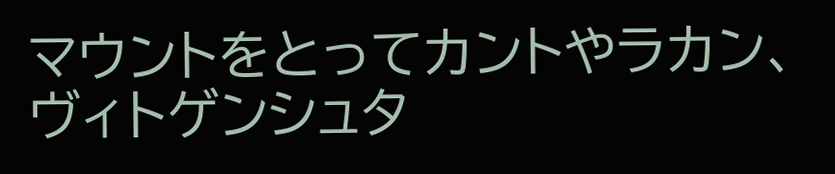マウントをとってカントやラカン、ヴィトゲンシュタ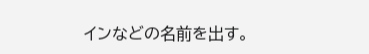インなどの名前を出す。